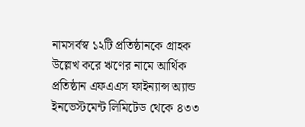নামসর্বস্ব ১২টি প্রতিষ্ঠানকে গ্রাহক উল্লেখ করে ঋণের নামে আর্থিক প্রতিষ্ঠান এফএএস ফাইন্যান্স অ্যান্ড ইনভেস্টমেন্ট লিমিটেড থেকে ৪৩৩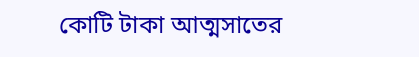কোটি টাকা আত্মসাতের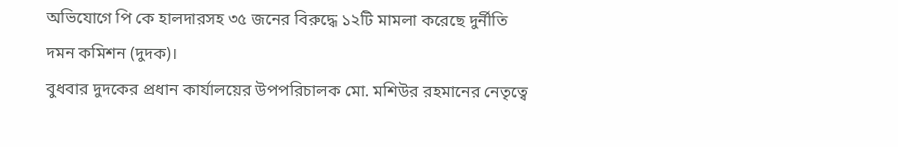অভিযোগে পি কে হালদারসহ ৩৫ জনের বিরুদ্ধে ১২টি মামলা করেছে দুর্নীতি দমন কমিশন (দুদক)।
বুধবার দুদকের প্রধান কার্যালয়ের উপপরিচালক মো. মশিউর রহমানের নেতৃত্বে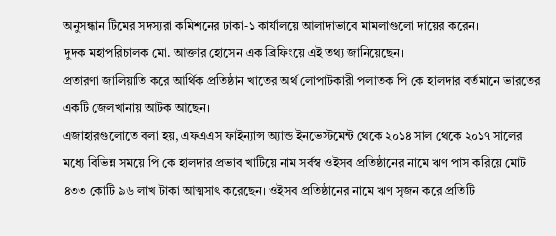অনুসন্ধান টিমের সদস্যরা কমিশনের ঢাকা-১ কার্যালয়ে আলাদাভাবে মামলাগুলো দায়ের করেন।
দুদক মহাপরিচালক মো. আক্তার হোসেন এক ব্রিফিংয়ে এই তথ্য জানিয়েছেন।
প্রতারণা জালিয়াতি করে আর্থিক প্রতিষ্ঠান খাতের অর্থ লোপাটকারী পলাতক পি কে হালদার বর্তমানে ভারতের একটি জেলখানায় আটক আছেন।
এজাহারগুলোতে বলা হয়, এফএএস ফাইন্যান্স অ্যান্ড ইনভেস্টমেন্ট থেকে ২০১৪ সাল থেকে ২০১৭ সালের মধ্যে বিভিন্ন সময়ে পি কে হালদার প্রভাব খাটিয়ে নাম সর্বস্ব ওইসব প্রতিষ্ঠানের নামে ঋণ পাস করিয়ে মোট ৪৩৩ কোটি ৯৬ লাখ টাকা আত্মসাৎ করেছেন। ওইসব প্রতিষ্ঠানের নামে ঋণ সৃজন করে প্রতিটি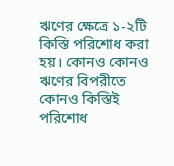ঋণের ক্ষেত্রে ১-২টি কিস্তি পরিশোধ করা হয়। কোনও কোনও ঋণের বিপরীতে কোনও কিস্তিই পরিশোধ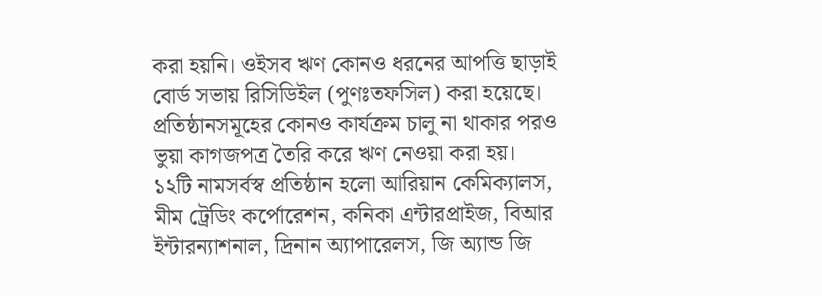করা হয়নি। ওইসব ঋণ কোনও ধরনের আপত্তি ছাড়াই বোর্ড সভায় রিসিডিইল (পুণঃতফসিল) করা হয়েছে। প্রতিষ্ঠানসমূহের কোনও কার্যক্রম চালু না থাকার পরও ভুয়া কাগজপত্র তৈরি করে ঋণ নেওয়া করা হয়।
১২টি নামসর্বস্ব প্রতিষ্ঠান হলো আরিয়ান কেমিক্যালস, মীম ট্রেডিং কর্পোরেশন, কনিকা এন্টারপ্রাইজ, বিআর ইন্টারন্যাশনাল, দ্রিনান অ্যাপারেলস, জি অ্যান্ড জি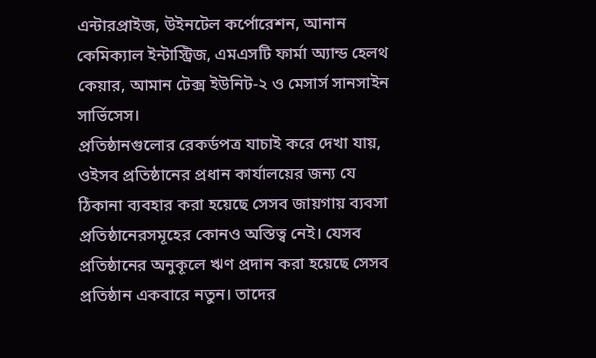এন্টারপ্রাইজ, উইনটেল কর্পোরেশন, আনান কেমিক্যাল ইন্টাস্ট্রিজ, এমএসটি ফার্মা অ্যান্ড হেলথ কেয়ার, আমান টেক্স ইউনিট-২ ও মেসার্স সানসাইন সার্ভিসেস।
প্রতিষ্ঠানগুলোর রেকর্ডপত্র যাচাই করে দেখা যায়, ওইসব প্রতিষ্ঠানের প্রধান কার্যালয়ের জন্য যে ঠিকানা ব্যবহার করা হয়েছে সেসব জায়গায় ব্যবসা প্রতিষ্ঠানেরসমূহের কোনও অস্তিত্ব নেই। যেসব প্রতিষ্ঠানের অনুকূলে ঋণ প্রদান করা হয়েছে সেসব প্রতিষ্ঠান একবারে নতুন। তাদের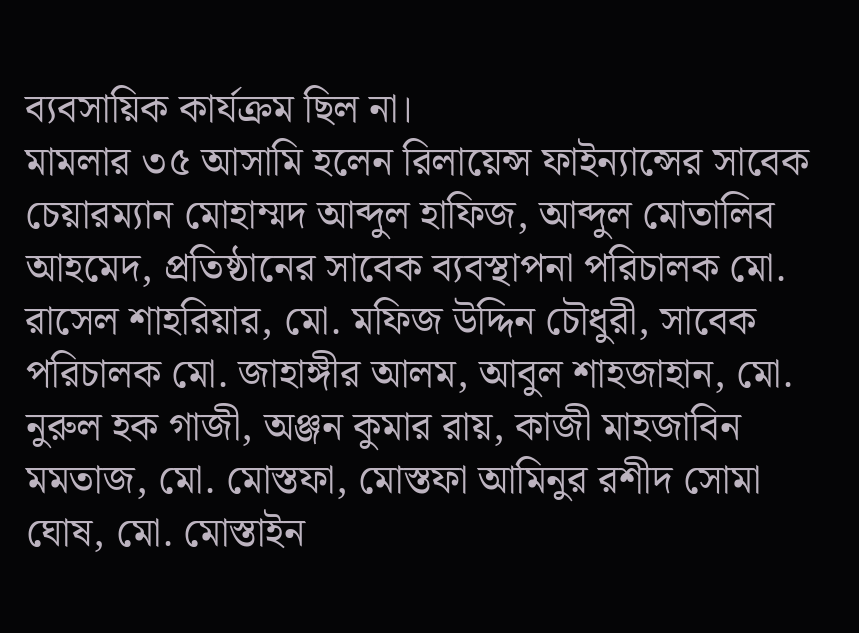ব্যবসায়িক কার্যক্রম ছিল না।
মামলার ৩৫ আসামি হলেন রিলায়েন্স ফাইন্যান্সের সাবেক চেয়ারম্যান মোহাম্মদ আব্দুল হাফিজ, আব্দুল মোতালিব আহমেদ, প্রতিষ্ঠানের সাবেক ব্যবস্থাপনা পরিচালক মো. রাসেল শাহরিয়ার, মো. মফিজ উদ্দিন চৌধুরী, সাবেক পরিচালক মো. জাহাঙ্গীর আলম, আবুল শাহজাহান, মো. নুরুল হক গাজী, অঞ্জন কুমার রায়, কাজী মাহজাবিন মমতাজ, মো. মোস্তফা, মোস্তফা আমিনুর রশীদ সোমা ঘোষ, মো. মোস্তাইন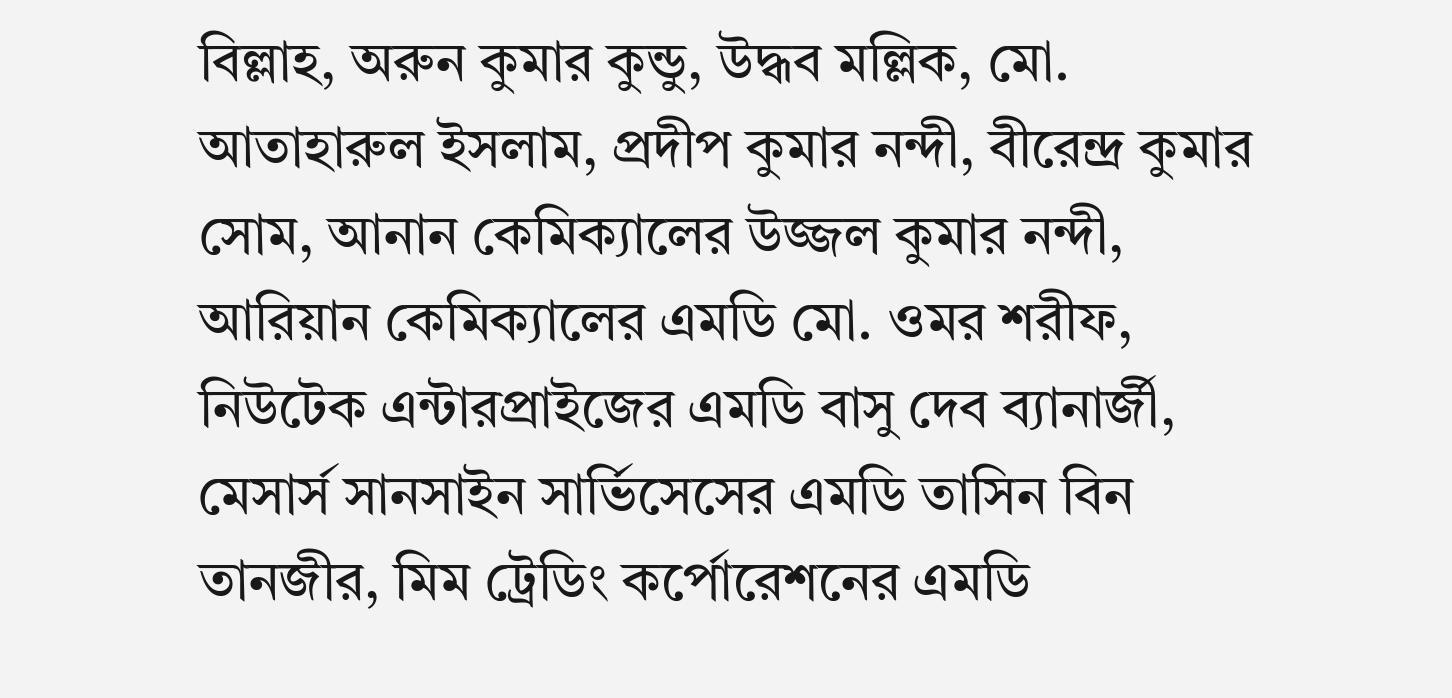বিল্লাহ, অরুন কুমার কুন্ডু, উদ্ধব মল্লিক, মো. আতাহারুল ইসলাম, প্রদীপ কুমার নন্দী, বীরেন্দ্র কুমার সোম, আনান কেমিক্যালের উজ্জল কুমার নন্দী, আরিয়ান কেমিক্যালের এমডি মো. ওমর শরীফ, নিউটেক এন্টারপ্রাইজের এমডি বাসু দেব ব্যানার্জী, মেসার্স সানসাইন সার্ভিসেসের এমডি তাসিন বিন তানজীর, মিম ট্রেডিং কর্পোরেশনের এমডি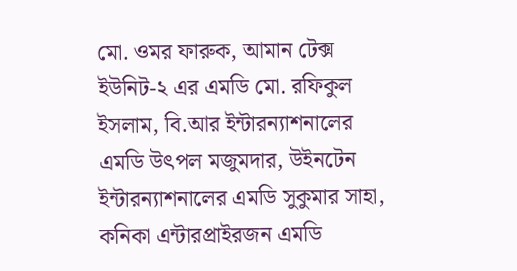মো. ওমর ফারুক, আমান টেক্স ইউনিট-২ এর এমডি মো. রফিকুল ইসলাম, বি.আর ইন্টারন্যাশনালের এমডি উৎপল মজুমদার, উইনটেন ইন্টারন্যাশনালের এমডি সুকুমার সাহা, কনিকা এন্টারপ্রাইরজন এমডি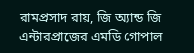রামপ্রসাদ রায়, জি অ্যান্ড জি এন্টারপ্রাজের এমডি গোপাল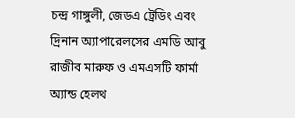চন্দ্র গাঙ্গুলী, জেডএ ট্রেডিং এবং দ্রিনান অ্যাপারেলসের এমডি আবু রাজীব মারুফ ও এমএসটি ফার্মা অ্যান্ড হেলথ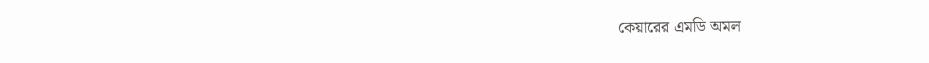কেয়ারের এমডি অমল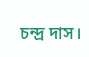চন্দ্র দাস।